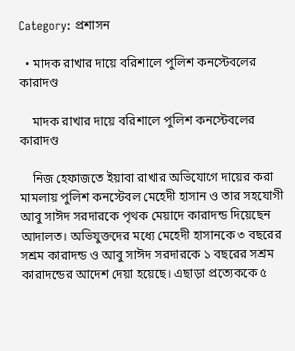Category: প্রশাসন

  • মাদক রাখার দায়ে বরিশালে পুলিশ কনস্টেবলের কারাদণ্ড

    মাদক রাখার দায়ে বরিশালে পুলিশ কনস্টেবলের কারাদণ্ড

    নিজ হেফাজতে ইয়াবা রাখার অভিযোগে দায়ের করা মামলায় পুলিশ কনস্টেবল মেহেদী হাসান ও তার সহযোগী আবু সাঈদ সরদারকে পৃথক মেয়াদে কারাদন্ড দিয়েছেন আদালত। অভিযুক্তদের মধ্যে মেহেদী হাসানকে ৩ বছরের সশ্রম কারাদন্ড ও আবু সাঈদ সরদারকে ১ বছরের সশ্রম কারাদন্ডের আদেশ দেয়া হয়েছে। এছাড়া প্রত্যেককে ৫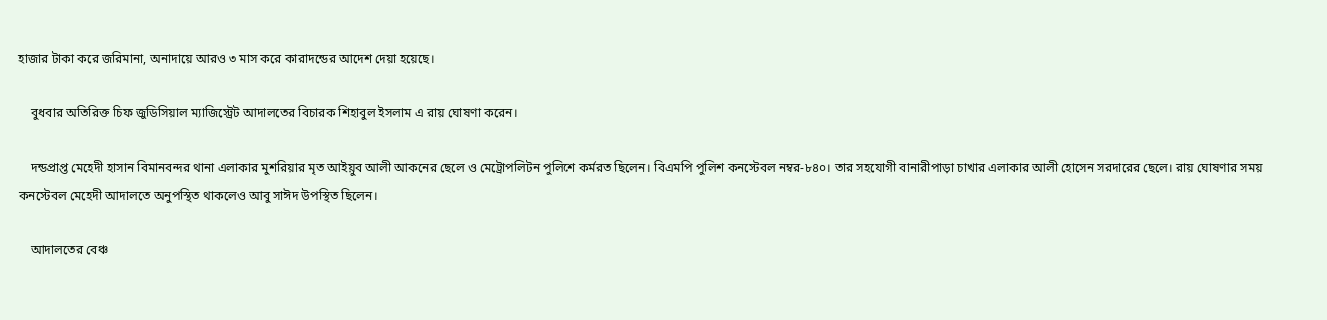হাজার টাকা করে জরিমানা, অনাদায়ে আরও ৩ মাস করে কারাদন্ডের আদেশ দেয়া হয়েছে।

    বুধবার অতিরিক্ত চিফ জুডিসিয়াল ম্যাজিস্ট্রেট আদালতের বিচারক শিহাবুল ইসলাম এ রায় ঘোষণা করেন।

    দন্ডপ্রাপ্ত মেহেদী হাসান বিমানবন্দর থানা এলাকার মুশরিয়ার মৃত আইয়ুব আলী আকনের ছেলে ও মেট্রোপলিটন পুলিশে কর্মরত ছিলেন। বিএমপি পুলিশ কনস্টেবল নম্বর-৮৪০। তার সহযোগী বানারীপাড়া চাখার এলাকার আলী হোসেন সরদারের ছেলে। রায় ঘোষণার সময় কনস্টেবল মেহেদী আদালতে অনুপস্থিত থাকলেও আবু সাঈদ উপস্থিত ছিলেন।

    আদালতের বেঞ্চ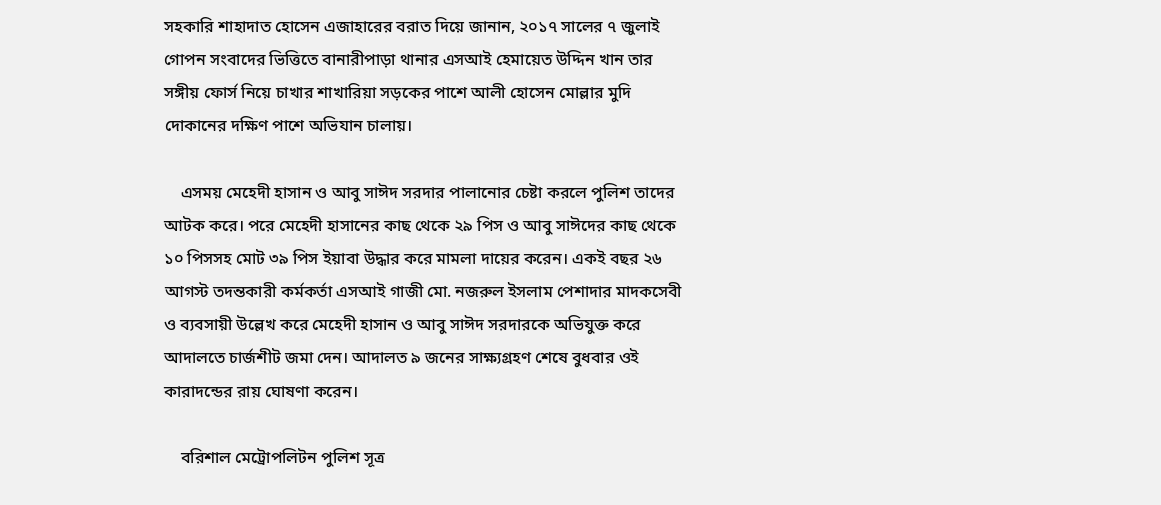সহকারি শাহাদাত হোসেন এজাহারের বরাত দিয়ে জানান, ২০১৭ সালের ৭ জুলাই গোপন সংবাদের ভিত্তিতে বানারীপাড়া থানার এসআই হেমায়েত উদ্দিন খান তার সঙ্গীয় ফোর্স নিয়ে চাখার শাখারিয়া সড়কের পাশে আলী হোসেন মোল্লার মুদি দোকানের দক্ষিণ পাশে অভিযান চালায়।

    এসময় মেহেদী হাসান ও আবু সাঈদ সরদার পালানোর চেষ্টা করলে পুলিশ তাদের আটক করে। পরে মেহেদী হাসানের কাছ থেকে ২৯ পিস ও আবু সাঈদের কাছ থেকে ১০ পিসসহ মোট ৩৯ পিস ইয়াবা উদ্ধার করে মামলা দায়ের করেন। একই বছর ২৬ আগস্ট তদন্তকারী কর্মকর্তা এসআই গাজী মো. নজরুল ইসলাম পেশাদার মাদকসেবী ও ব্যবসায়ী উল্লেখ করে মেহেদী হাসান ও আবু সাঈদ সরদারকে অভিযুক্ত করে আদালতে চার্জশীট জমা দেন। আদালত ৯ জনের সাক্ষ্যগ্রহণ শেষে বুধবার ওই কারাদন্ডের রায় ঘোষণা করেন।

    বরিশাল মেট্রোপলিটন পুলিশ সূত্র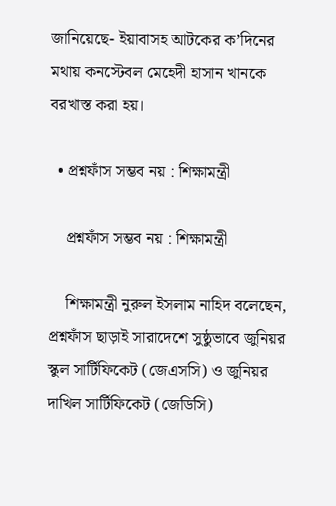জানিয়েছে- ইয়াবাসহ আটকের ক’দিনের মথায় কনস্টেবল মেহেদী হাসান খানকে বরখাস্ত করা হয়।

  • প্রশ্নফাঁস সম্ভব নয় : শিক্ষামন্ত্রী

    প্রশ্নফাঁস সম্ভব নয় : শিক্ষামন্ত্রী

    শিক্ষামন্ত্রী নুরুল ইসলাম নাহিদ বলেছেন, প্রশ্নফাঁস ছাড়াই সারাদেশে সুষ্ঠুভাবে জুনিয়র স্কুল সার্টিফিকেট (জেএসসি) ও জুনিয়র দাখিল সার্টিফিকেট (জেডিসি)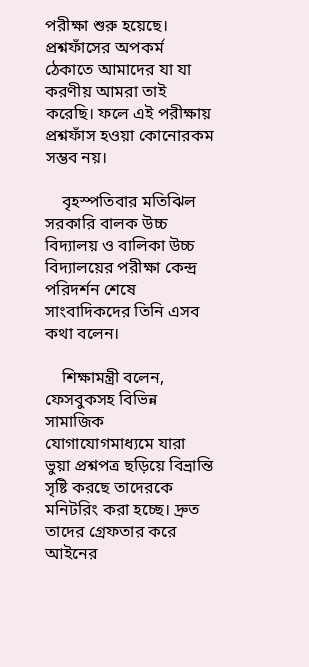পরীক্ষা শুরু হয়েছে। প্রশ্নফাঁসের অপকর্ম ঠেকাতে আমাদের যা যা করণীয় আমরা তাই করেছি। ফলে এই পরীক্ষায় প্রশ্নফাঁস হওয়া কোনোরকম সম্ভব নয়।

    বৃহস্পতিবার মতিঝিল সরকারি বালক উচ্চ বিদ্যালয় ও বালিকা উচ্চ বিদ্যালয়ের পরীক্ষা কেন্দ্র পরিদর্শন শেষে সাংবাদিকদের তিনি এসব কথা বলেন।

    শিক্ষামন্ত্রী বলেন, ফেসবুকসহ বিভিন্ন সামাজিক যোগাযোগমাধ্যমে যারা ভুয়া প্রশ্নপত্র ছড়িয়ে বিভ্রান্তি সৃষ্টি করছে তাদেরকে মনিটরিং করা হচ্ছে। দ্রুত তাদের গ্রেফতার করে আইনের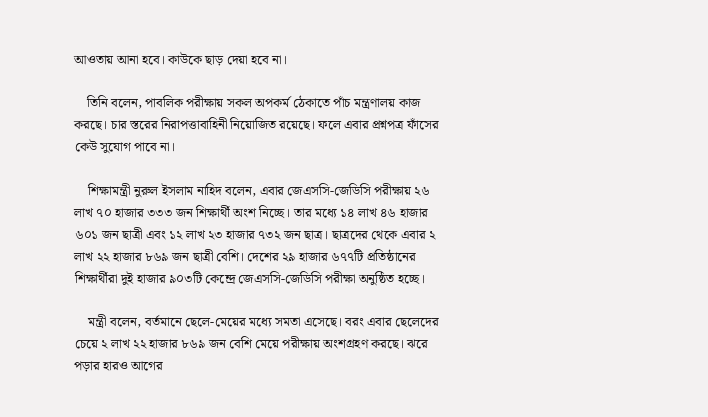আওতায় আনা হবে। কাউকে ছাড় দেয়া হবে না।

    তিনি বলেন, পাবলিক পরীক্ষায় সকল অপকর্ম ঠেকাতে পাঁচ মন্ত্রণালয় কাজ করছে। চার স্তরের নিরাপত্তাবাহিনী নিয়োজিত রয়েছে। ফলে এবার প্রশ্নপত্র ফাঁসের কেউ সুযোগ পাবে না।

    শিক্ষামন্ত্রী নুরুল ইসলাম নাহিদ বলেন, এবার জেএসসি-জেডিসি পরীক্ষায় ২৬ লাখ ৭০ হাজার ৩৩৩ জন শিক্ষার্থী অংশ নিচ্ছে। তার মধ্যে ১৪ লাখ ৪৬ হাজার ৬০১ জন ছাত্রী এবং ১২ লাখ ২৩ হাজার ৭৩২ জন ছাত্র। ছাত্রদের থেকে এবার ২ লাখ ২২ হাজার ৮৬৯ জন ছাত্রী বেশি। দেশের ২৯ হাজার ৬৭৭টি প্রতিষ্ঠানের শিক্ষার্থীরা দুই হাজার ৯০৩টি কেন্দ্রে জেএসসি-জেডিসি পরীক্ষা অনুষ্ঠিত হচ্ছে।

    মন্ত্রী বলেন, বর্তমানে ছেলে-মেয়ের মধ্যে সমতা এসেছে। বরং এবার ছেলেদের চেয়ে ২ লাখ ২২ হাজার ৮৬৯ জন বেশি মেয়ে পরীক্ষায় অংশগ্রহণ করছে। ঝরে পড়ার হারও আগের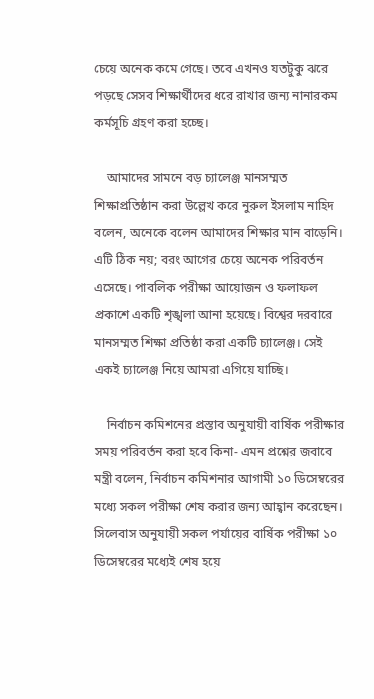চেয়ে অনেক কমে গেছে। তবে এখনও যতটুকু ঝরে পড়ছে সেসব শিক্ষার্থীদের ধরে রাখার জন্য নানারকম কর্মসূচি গ্রহণ করা হচ্ছে।

    আমাদের সামনে বড় চ্যালেঞ্জ মানসম্মত শিক্ষাপ্রতিষ্ঠান করা উল্লেখ করে নুরুল ইসলাম নাহিদ বলেন, অনেকে বলেন আমাদের শিক্ষার মান বাড়েনি। এটি ঠিক নয়; বরং আগের চেয়ে অনেক পরিবর্তন এসেছে। পাবলিক পরীক্ষা আয়োজন ও ফলাফল প্রকাশে একটি শৃঙ্খলা আনা হয়েছে। বিশ্বের দরবারে মানসম্মত শিক্ষা প্রতিষ্ঠা করা একটি চ্যালেঞ্জ। সেই একই চ্যালেঞ্জ নিয়ে আমরা এগিয়ে যাচ্ছি।

    নির্বাচন কমিশনের প্রস্তাব অনুযায়ী বার্ষিক পরীক্ষার সময় পরিবর্তন করা হবে কিনা- এমন প্রশ্নের জবাবে মন্ত্রী বলেন, নির্বাচন কমিশনার আগামী ১০ ডিসেম্বরের মধ্যে সকল পরীক্ষা শেষ করার জন্য আহ্বান করেছেন। সিলেবাস অনুযায়ী সকল পর্যায়ের বার্ষিক পরীক্ষা ১০ ডিসেম্বরের মধ্যেই শেষ হয়ে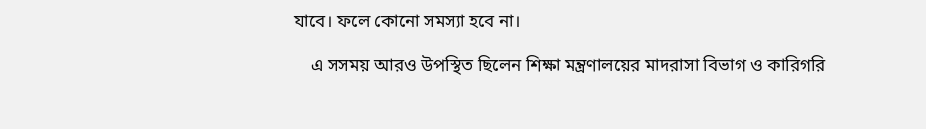যাবে। ফলে কোনো সমস্যা হবে না।

    এ সসময় আরও উপস্থিত ছিলেন শিক্ষা মন্ত্রণালয়ের মাদরাসা বিভাগ ও কারিগরি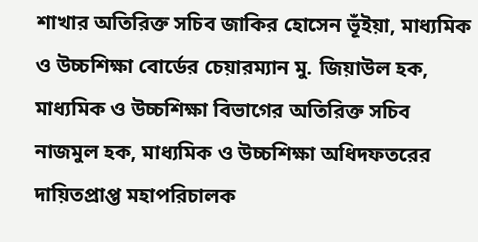শাখার অতিরিক্ত সচিব জাকির হোসেন ভূঁইয়া, মাধ্যমিক ও উচ্চশিক্ষা বোর্ডের চেয়ারম্যান মু. জিয়াউল হক, মাধ্যমিক ও উচ্চশিক্ষা বিভাগের অতিরিক্ত সচিব নাজমুল হক, মাধ্যমিক ও উচ্চশিক্ষা অধিদফতরের দায়িতপ্রাপ্ত মহাপরিচালক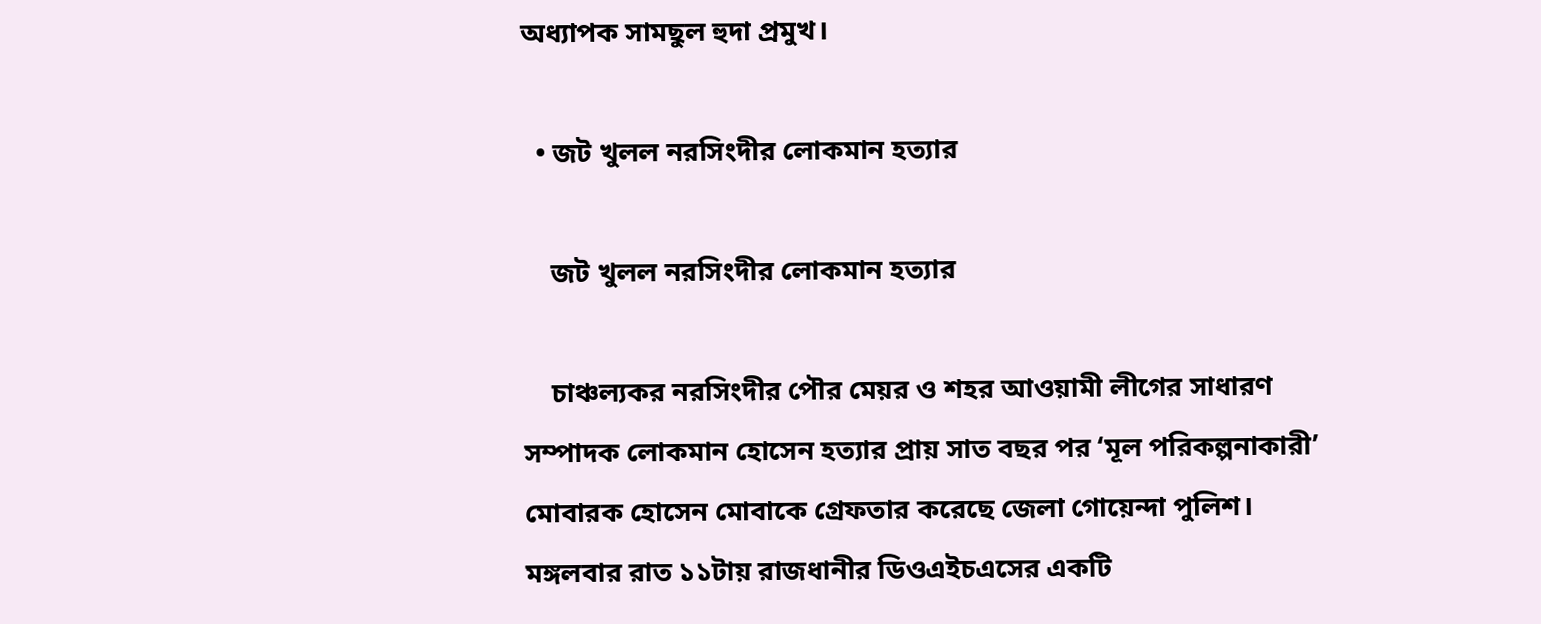অধ্যাপক সামছুল হুদা প্রমুখ।

  • জট খুলল নরসিংদীর লোকমান হত্যার

    জট খুলল নরসিংদীর লোকমান হত্যার

    চাঞ্চল্যকর নরসিংদীর পৌর মেয়র ও শহর আওয়ামী লীগের সাধারণ সম্পাদক লোকমান হোসেন হত্যার প্রায় সাত বছর পর ‘মূল পরিকল্পনাকারী’ মোবারক হোসেন মোবাকে গ্রেফতার করেছে জেলা গোয়েন্দা পুলিশ। মঙ্গলবার রাত ১১টায় রাজধানীর ডিওএইচএসের একটি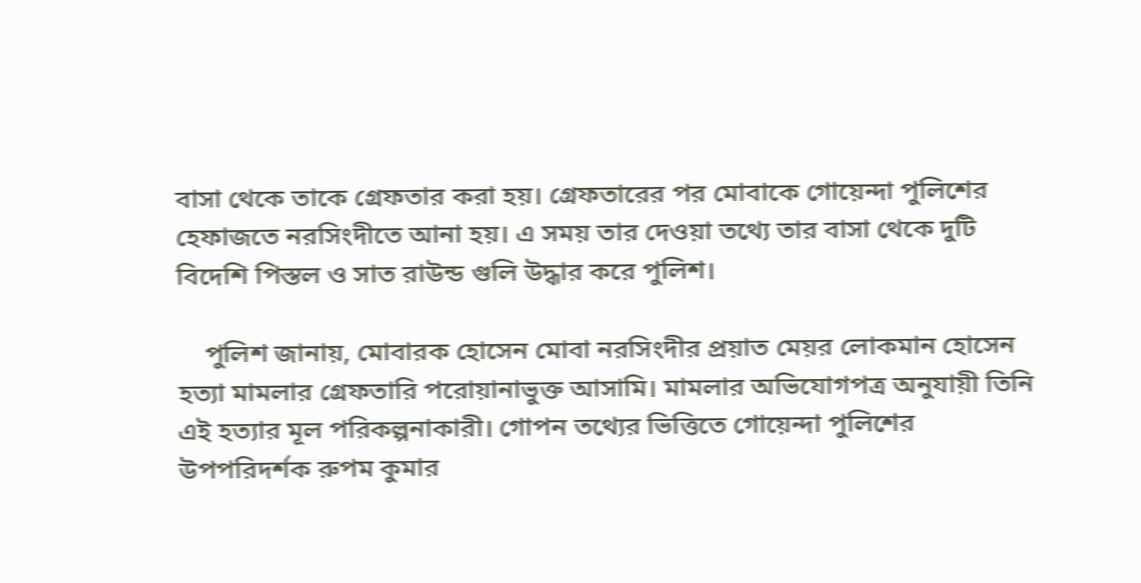বাসা থেকে তাকে গ্রেফতার করা হয়। গ্রেফতারের পর মোবাকে গোয়েন্দা পুলিশের হেফাজতে নরসিংদীতে আনা হয়। এ সময় তার দেওয়া তথ্যে তার বাসা থেকে দুটি বিদেশি পিস্তল ও সাত রাউন্ড গুলি উদ্ধার করে পুলিশ।

    পুলিশ জানায়, মোবারক হোসেন মোবা নরসিংদীর প্রয়াত মেয়র লোকমান হোসেন হত্যা মামলার গ্রেফতারি পরোয়ানাভুক্ত আসামি। মামলার অভিযোগপত্র অনুযায়ী তিনি এই হত্যার মূল পরিকল্পনাকারী। গোপন তথ্যের ভিত্তিতে গোয়েন্দা পুলিশের উপপরিদর্শক রুপম কুমার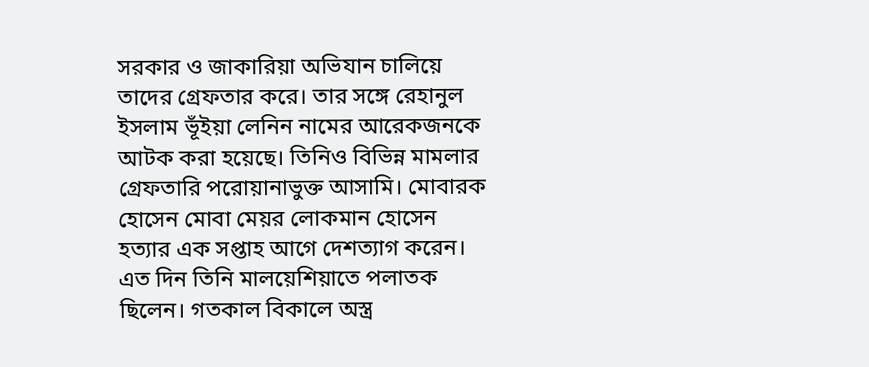সরকার ও জাকারিয়া অভিযান চালিয়ে তাদের গ্রেফতার করে। তার সঙ্গে রেহানুল ইসলাম ভূঁইয়া লেনিন নামের আরেকজনকে আটক করা হয়েছে। তিনিও বিভিন্ন মামলার গ্রেফতারি পরোয়ানাভুক্ত আসামি। মোবারক হোসেন মোবা মেয়র লোকমান হোসেন হত্যার এক সপ্তাহ আগে দেশত্যাগ করেন। এত দিন তিনি মালয়েশিয়াতে পলাতক ছিলেন। গতকাল বিকালে অস্ত্র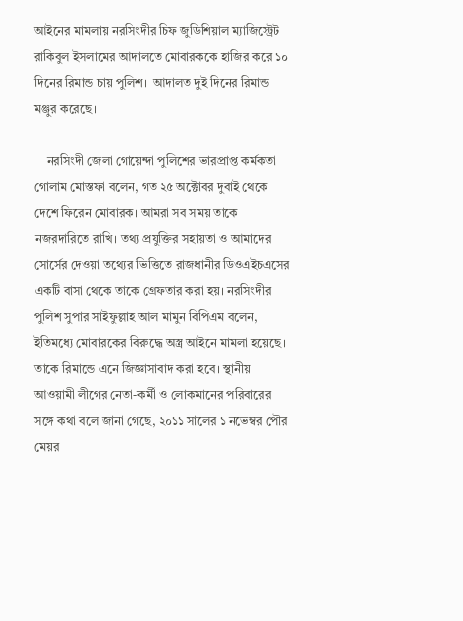আইনের মামলায় নরসিংদীর চিফ জুডিশিয়াল ম্যাজিস্ট্রেট রাকিবুল ইসলামের আদালতে মোবারককে হাজির করে ১০ দিনের রিমান্ড চায় পুলিশ।  আদালত দুই দিনের রিমান্ড মঞ্জুর করেছে।

    নরসিংদী জেলা গোয়েন্দা পুলিশের ভারপ্রাপ্ত কর্মকতা গোলাম মোস্তফা বলেন, গত ২৫ অক্টোবর দুবাই থেকে দেশে ফিরেন মোবারক। আমরা সব সময় তাকে নজরদারিতে রাখি। তথ্য প্রযুক্তির সহায়তা ও আমাদের সোর্সের দেওয়া তথ্যের ভিত্তিতে রাজধানীর ডিওএইচএসের একটি বাসা থেকে তাকে গ্রেফতার করা হয়। নরসিংদীর পুলিশ সুপার সাইফুল্লাহ আল মামুন বিপিএম বলেন, ইতিমধ্যে মোবারকের বিরুদ্ধে অস্ত্র আইনে মামলা হয়েছে। তাকে রিমান্ডে এনে জিজ্ঞাসাবাদ করা হবে। স্থানীয় আওয়ামী লীগের নেতা-কর্মী ও লোকমানের পরিবারের সঙ্গে কথা বলে জানা গেছে, ২০১১ সালের ১ নভেম্বর পৌর মেয়র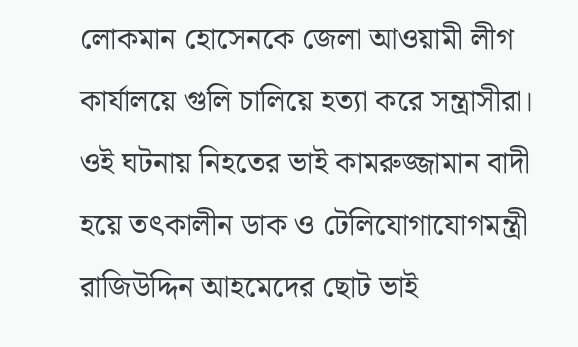লোকমান হোসেনকে জেলা আওয়ামী লীগ কার্যালয়ে গুলি চালিয়ে হত্যা করে সন্ত্রাসীরা। ওই ঘটনায় নিহতের ভাই কামরুজ্জামান বাদী হয়ে তৎকালীন ডাক ও টেলিযোগাযোগমন্ত্রী রাজিউদ্দিন আহমেদের ছোট ভাই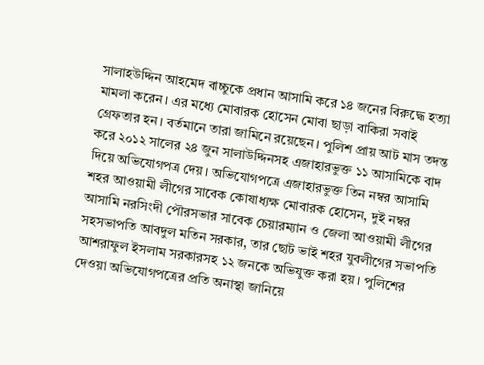সালাহউদ্দিন আহমেদ বাচ্চুকে প্রধান আসামি করে ১৪ জনের বিরুদ্ধে হত্যা মামলা করেন। এর মধ্যে মোবারক হোসেন মোবা ছাড়া বাকিরা সবাই গ্রেফতার হন। বর্তমানে তারা জামিনে রয়েছেন। পুলিশ প্রায় আট মাস তদন্ত করে ২০১২ সালের ২৪ জুন সালাউদ্দিনসহ এজাহারভুক্ত ১১ আসামিকে বাদ দিয়ে অভিযোগপত্র দেয়। অভিযোগপত্রে এজাহারভুক্ত তিন নম্বর আসামি শহর আওয়ামী লীগের সাবেক কোষাধ্যক্ষ মোবারক হোসেন, দুই নম্বর আসামি নরসিংদী পৌরসভার সাবেক চেয়ারম্যান ও জেলা আওয়ামী লীগের সহসভাপতি আবদুল মতিন সরকার, তার ছোট ভাই শহর যুবলীগের সভাপতি আশরাফুল ইসলাম সরকারসহ ১২ জনকে অভিযুক্ত করা হয়। পুলিশের দেওয়া অভিযোগপত্রের প্রতি অনাস্থা জানিয়ে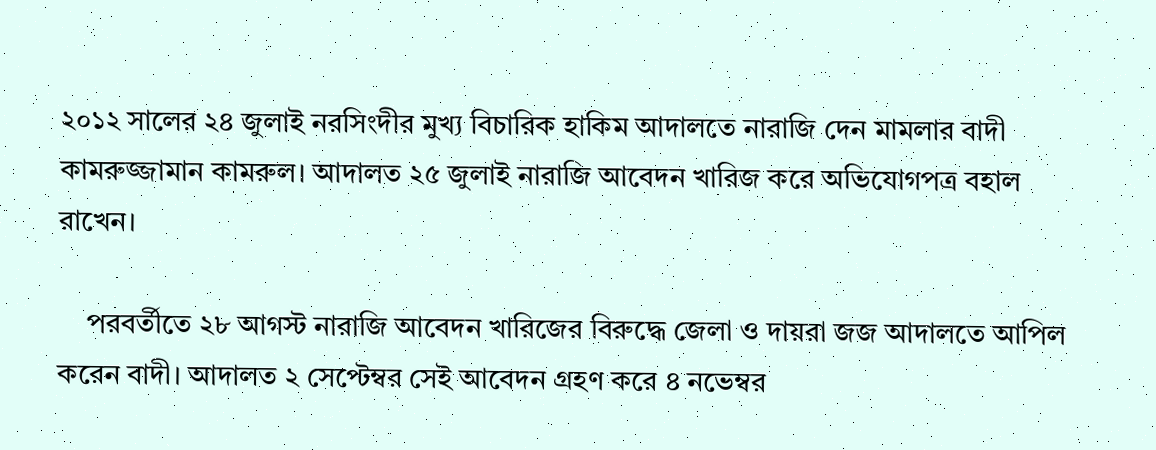২০১২ সালের ২৪ জুলাই নরসিংদীর মুখ্য বিচারিক হাকিম আদালতে নারাজি দেন মামলার বাদী কামরুজ্জামান কামরুল। আদালত ২৫ জুলাই নারাজি আবেদন খারিজ করে অভিযোগপত্র বহাল রাখেন।

    পরবর্তীতে ২৮ আগস্ট নারাজি আবেদন খারিজের বিরুদ্ধে জেলা ও দায়রা জজ আদালতে আপিল করেন বাদী। আদালত ২ সেপ্টেম্বর সেই আবেদন গ্রহণ করে ৪ নভেম্বর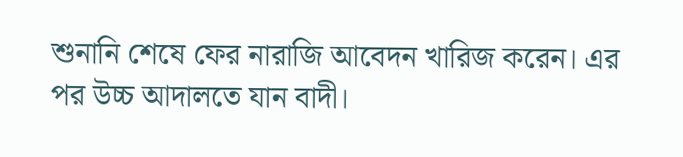শুনানি শেষে ফের নারাজি আবেদন খারিজ করেন। এর পর উচ্চ আদালতে যান বাদী।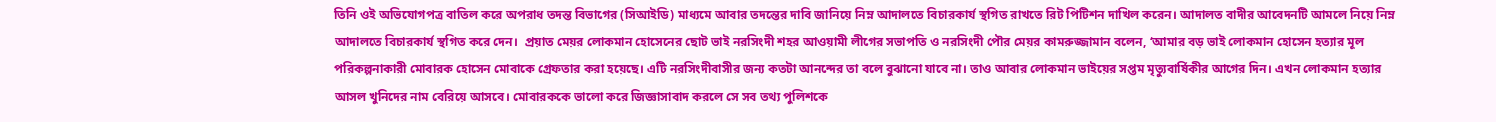তিনি ওই অভিযোগপত্র বাতিল করে অপরাধ তদন্ত বিভাগের (সিআইডি) মাধ্যমে আবার তদন্তের দাবি জানিয়ে নিম্ন আদালতে বিচারকার্য স্থগিত রাখতে রিট পিটিশন দাখিল করেন। আদালত বাদীর আবেদনটি আমলে নিয়ে নিম্ন আদালতে বিচারকার্য স্থগিত করে দেন।  প্রয়াত মেয়র লোকমান হোসেনের ছোট ভাই নরসিংদী শহর আওয়ামী লীগের সভাপতি ও নরসিংদী পৌর মেয়র কামরুজ্জামান বলেন, ‘আমার বড় ভাই লোকমান হোসেন হত্যার মূল পরিকল্পনাকারী মোবারক হোসেন মোবাকে গ্রেফতার করা হয়েছে। এটি নরসিংদীবাসীর জন্য কতটা আনন্দের তা বলে বুঝানো যাবে না। তাও আবার লোকমান ভাইয়ের সপ্তম মৃত্যুবার্ষিকীর আগের দিন। এখন লোকমান হত্যার আসল খুনিদের নাম বেরিয়ে আসবে। মোবারককে ভালো করে জিজ্ঞাসাবাদ করলে সে সব তথ্য পুলিশকে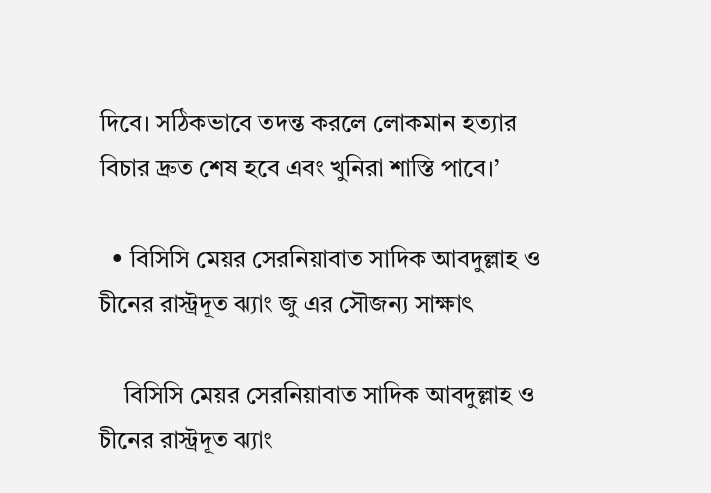দিবে। সঠিকভাবে তদন্ত করলে লোকমান হত্যার বিচার দ্রুত শেষ হবে এবং খুনিরা শাস্তি পাবে।’

  • বিসিসি মেয়র সেরনিয়াবাত সাদিক আবদুল্লাহ ও চীনের রাস্ট্রদূত ঝ্যাং জু এর সৌজন্য সাক্ষাৎ

    বিসিসি মেয়র সেরনিয়াবাত সাদিক আবদুল্লাহ ও চীনের রাস্ট্রদূত ঝ্যাং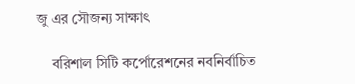জু এর সৌজন্য সাক্ষাৎ

    বরিশাল সিটি কর্পোরেশনের নবনির্বাচিত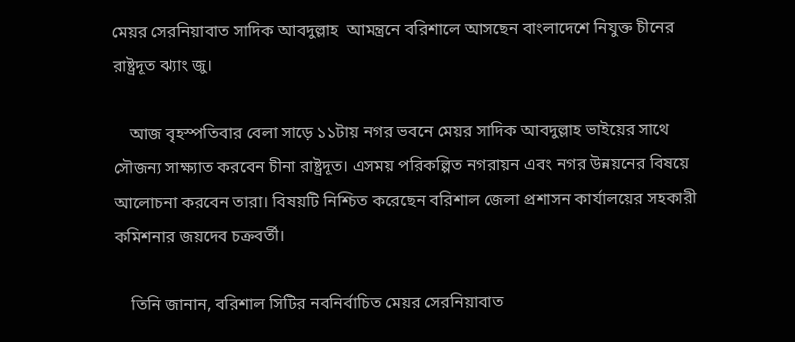মেয়র সেরনিয়াবাত সাদিক আবদুল্লাহ  আমন্ত্রনে বরিশালে আসছেন বাংলাদেশে নিযুক্ত চীনের রাষ্ট্রদূত ঝ্যাং জু।

    আজ বৃহস্পতিবার বেলা সাড়ে ১১টায় নগর ভবনে মেয়র সাদিক আবদুল্লাহ ভাইয়ের সাথে সৌজন্য সাক্ষ্যাত করবেন চীনা রাষ্ট্রদূত। এসময় পরিকল্পিত নগরায়ন এবং নগর উন্নয়নের বিষয়ে আলোচনা করবেন তারা। বিষয়টি নিশ্চিত করেছেন বরিশাল জেলা প্রশাসন কার্যালয়ের সহকারী কমিশনার জয়দেব চক্রবর্তী।

    তিনি জানান, বরিশাল সিটির নবনির্বাচিত মেয়র সেরনিয়াবাত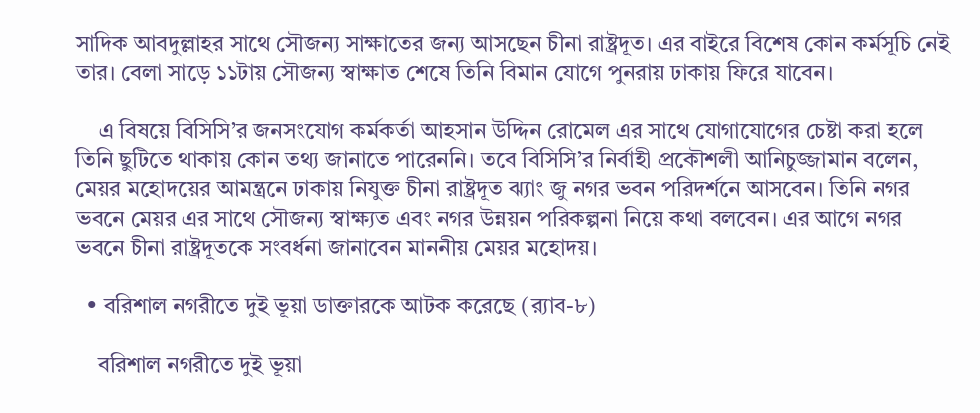সাদিক আবদুল্লাহর সাথে সৌজন্য সাক্ষাতের জন্য আসছেন চীনা রাষ্ট্রদূত। এর বাইরে বিশেষ কোন কর্মসূচি নেই তার। বেলা সাড়ে ১১টায় সৌজন্য স্বাক্ষাত শেষে তিনি বিমান যোগে পুনরায় ঢাকায় ফিরে যাবেন।

    এ বিষয়ে বিসিসি’র জনসংযোগ কর্মকর্তা আহসান উদ্দিন রোমেল এর সাথে যোগাযোগের চেষ্টা করা হলে তিনি ছুটিতে থাকায় কোন তথ্য জানাতে পারেননি। তবে বিসিসি’র নির্বাহী প্রকৌশলী আনিচুজ্জামান বলেন, মেয়র মহোদয়ের আমন্ত্রনে ঢাকায় নিযুক্ত চীনা রাষ্ট্রদূত ঝ্যাং জু নগর ভবন পরিদর্শনে আসবেন। তিনি নগর ভবনে মেয়র এর সাথে সৌজন্য স্বাক্ষ্যত এবং নগর উন্নয়ন পরিকল্পনা নিয়ে কথা বলবেন। এর আগে নগর ভবনে চীনা রাষ্ট্রদূতকে সংবর্ধনা জানাবেন মাননীয় মেয়র মহোদয়।

  • বরিশাল নগরীতে দুই ভূয়া ডাক্তারকে আটক করেছে (র‌্যাব-৮)

    বরিশাল নগরীতে দুই ভূয়া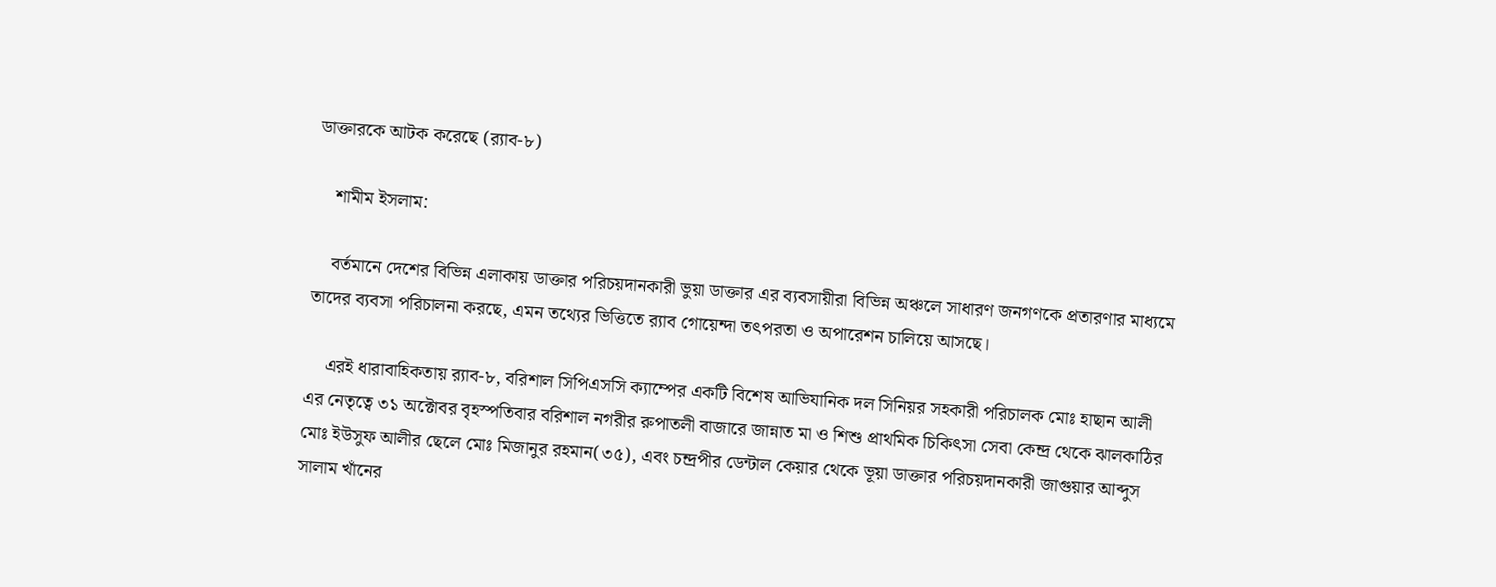ডাক্তারকে আটক করেছে (র‌্যাব-৮)

    শামীম ইসলাম:

    বর্তমানে দেশের বিভিন্ন এলাকায় ডাক্তার পরিচয়দানকারী ভুয়া ডাক্তার এর ব্যবসায়ীরা বিভিন্ন অঞ্চলে সাধারণ জনগণকে প্রতারণার মাধ্যমে তাদের ব্যবসা পরিচালনা করছে, এমন তথ্যের ভিত্তিতে র‌্যাব গোয়েন্দা তৎপরতা ও অপারেশন চালিয়ে আসছে।

    এরই ধারাবাহিকতায় র‌্যাব-৮, বরিশাল সিপিএসসি ক্যাম্পের একটি বিশেষ আভিযানিক দল সিনিয়র সহকারী পরিচালক মোঃ হাছান আলী এর নেতৃত্বে ৩১ অক্টোবর বৃহস্পতিবার বরিশাল নগরীর রুপাতলী বাজারে জান্নাত মা ও শিশু প্রাথমিক চিকিৎসা সেবা কেন্দ্র থেকে ঝালকাঠির মোঃ ইউসুফ আলীর ছেলে মোঃ মিজানুর রহমান(৩৫), এবং চন্দ্রপীর ডেন্টাল কেয়ার থেকে ভূয়া ডাক্তার পরিচয়দানকারী জাগুয়ার আব্দুস সালাম খাঁনের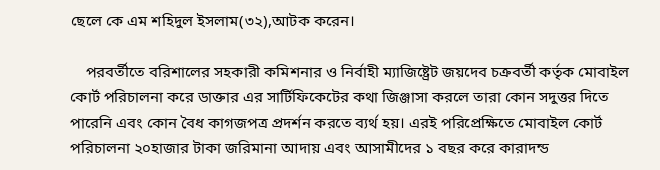ছেলে কে এম শহিদুল ইসলাম(৩২),আটক করেন।

    পরবর্তীতে বরিশালের সহকারী কমিশনার ও নির্বাহী ম্যাজিষ্ট্রেট জয়দেব চক্রবর্তী কর্তৃক মোবাইল কোর্ট পরিচালনা করে ডাক্তার এর সার্টিফিকেটের কথা জিঞ্জাসা করলে তারা কোন সদুত্তর দিতে পারেনি এবং কোন বৈধ কাগজপত্র প্রদর্শন করতে ব্যর্থ হয়। এরই পরিপ্রেক্ষিতে মোবাইল কোর্ট পরিচালনা ২০হাজার টাকা জরিমানা আদায় এবং আসামীদের ১ বছর করে কারাদন্ড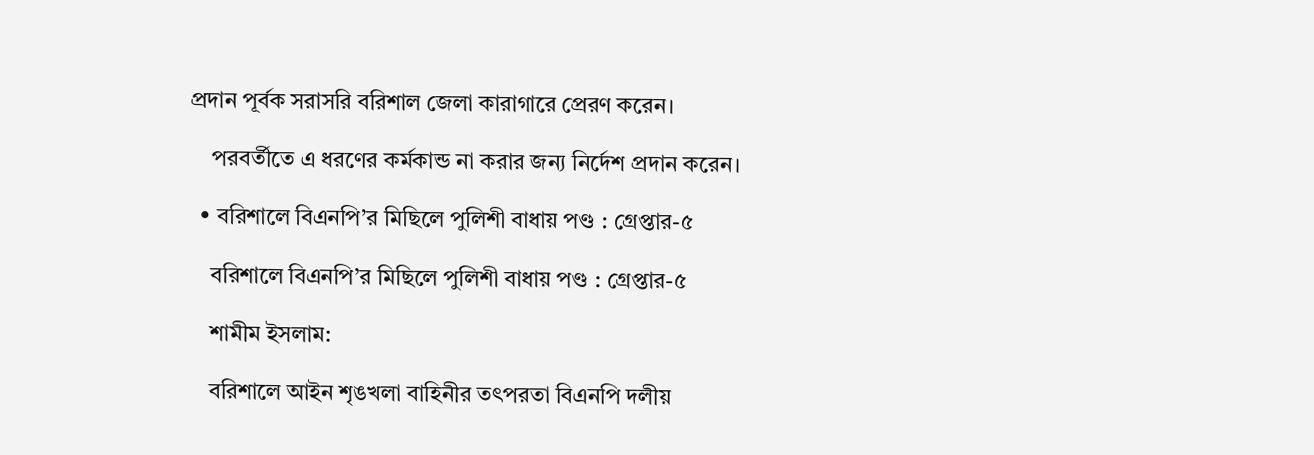প্রদান পূর্বক সরাসরি বরিশাল জেলা কারাগারে প্রেরণ করেন।

    পরবর্তীতে এ ধরণের কর্মকান্ড না করার জন্য নির্দেশ প্রদান করেন।

  • বরিশালে বিএনপি’র মিছিলে পুলিশী বাধায় পণ্ড : গ্রেপ্তার-৫

    বরিশালে বিএনপি’র মিছিলে পুলিশী বাধায় পণ্ড : গ্রেপ্তার-৫

    শামীম ইসলাম:

    বরিশালে আইন শৃঙখলা বাহিনীর তৎপরতা বিএনপি দলীয়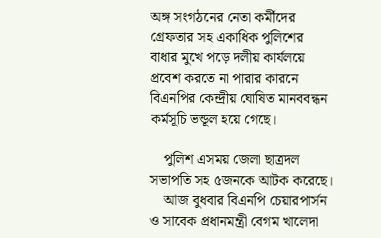অঙ্গ সংগঠনের নেতা কর্মীদের গ্রেফতার সহ একাধিক পুলিশের বাধার মুখে পড়ে দলীয় কার্যলয়ে প্রবেশ করতে না পারার কারনে বিএনপির কেন্দ্রীয় ঘোষিত মানববন্ধন কর্মসূচি ভন্ডূল হয়ে গেছে।

    পুলিশ এসময় জেলা ছাত্রদল সভাপতি সহ ৫জনকে আটক করেছে।
    আজ বুধবার বিএনপি চেয়ারপার্সন ও সাবেক প্রধানমন্ত্রী বেগম খালেদা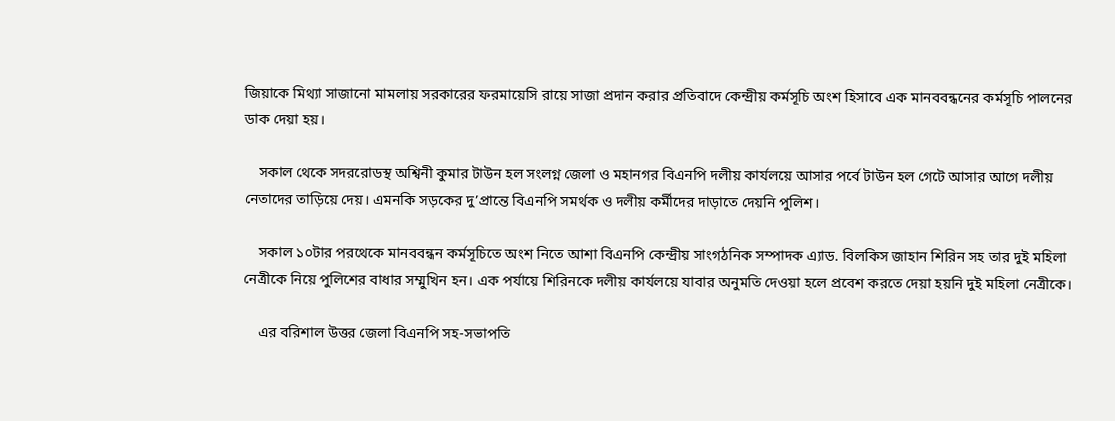জিয়াকে মিথ্যা সাজানো মামলায় সরকারের ফরমায়েসি রায়ে সাজা প্রদান করার প্রতিবাদে কেন্দ্রীয় কর্মসূচি অংশ হিসাবে এক মানববন্ধনের কর্মসূচি পালনের ডাক দেয়া হয়।

    সকাল থেকে সদররোডস্থ অশ্বিনী কুমার টাউন হল সংলগ্ন জেলা ও মহানগর বিএনপি দলীয় কার্যলয়ে আসার পর্বে টাউন হল গেটে আসার আগে দলীয় নেতাদের তাড়িয়ে দেয়। এমনকি সড়কের দু’প্রান্তে বিএনপি সমর্থক ও দলীয় কর্মীদের দাড়াতে দেয়নি পুলিশ।

    সকাল ১০টার পরথেকে মানববন্ধন কর্মসূচিতে অংশ নিতে আশা বিএনপি কেন্দ্রীয় সাংগঠনিক সম্পাদক এ্যাড. বিলকিস জাহান শিরিন সহ তার দুই মহিলা নেত্রীকে নিয়ে পুলিশের বাধার সম্মুখিন হন। এক পর্যায়ে শিরিনকে দলীয় কার্যলয়ে যাবার অনুমতি দেওয়া হলে প্রবেশ করতে দেয়া হয়নি দুই মহিলা নেত্রীকে।

    এর বরিশাল উত্তর জেলা বিএনপি সহ-সভাপতি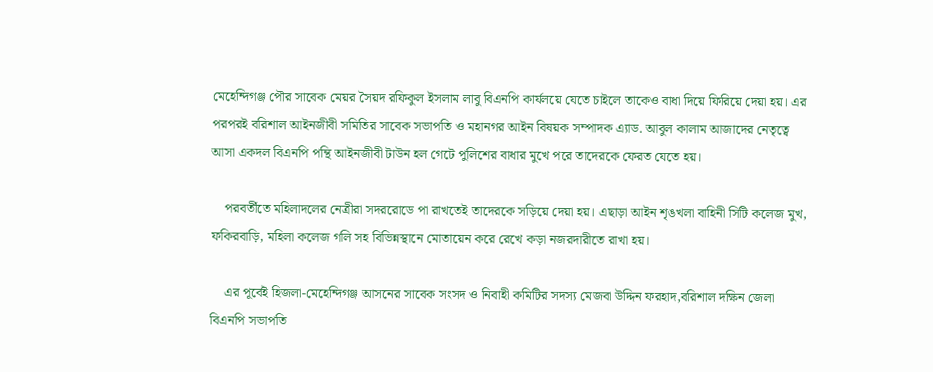মেহেন্দিগঞ্জ পৌর সাবেক মেয়র সৈয়দ রফিকুল ইসলাম লাবু বিএনপি কার্যলয়ে যেতে চাইলে তাকেও বাধা দিয়ে ফিরিয়ে দেয়া হয়। এর পরপরই বরিশাল আইনজীবী সমিতির সাবেক সভাপতি ও মহানগর আইন বিষয়ক সম্পাদক এ্যাড. আবুল কালাম আজাদের নেতৃত্বে আসা একদল বিএনপি পন্থি আইনজীবী টাউন হল গেটে পুলিশের বাধার মুখে পরে তাদেরকে ফেরত যেতে হয়।

    পরবর্তীতে মহিলাদলের নেত্রীরা সদররোডে পা রাখতেই তাদেরকে সড়িয়ে দেয়া হয়। এছাড়া আইন শৃঙখলা বাহিনী সিটি কলেজ মুখ, ফকিরবাড়ি, মহিলা কলেজ গলি সহ বিভিন্নস্থানে মোতায়েন করে রেখে কড়া নজরদারীতে রাখা হয়।

    এর পূর্বেই হিজলা-মেহেন্দিগঞ্জ আসনের সাবেক সংসদ ও নিবাহী কমিটির সদস্য মেজবা উদ্দিন ফরহাদ,বরিশাল দক্ষিন জেলা বিএনপি সভাপতি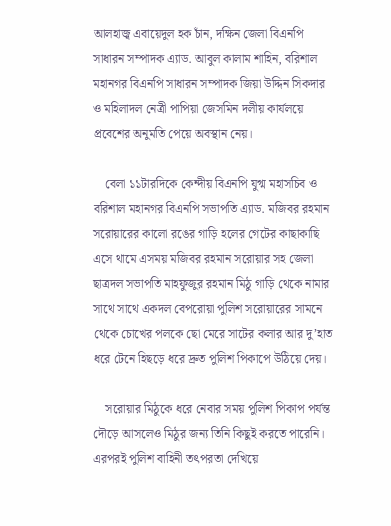আলহাজ্ব এবায়েদুল হক চাঁন, দক্ষিন জেলা বিএনপি সাধারন সম্পাদক এ্যাড. আবুল কালাম শাহিন, বরিশাল মহানগর বিএনপি সাধারন সম্পাদক জিয়া উদ্দিন সিকদার ও মহিলাদল নেত্রী পাপিয়া জেসমিন দলীয় কার্যলয়ে প্রবেশের অনুমতি পেয়ে অবস্থান নেয়।

    বেলা ১১টারদিকে কেন্দীয় বিএনপি যুগ্ম মহাসচিব ও বরিশাল মহানগর বিএনপি সভাপতি এ্যাড. মজিবর রহমান সরোয়ারের কালো রঙের গাড়ি হলের গেটের কাছাকাছি এসে থামে এসময় মজিবর রহমান সরোয়ার সহ জেলা ছাত্রদল সভাপতি মাহফুজুর রহমান মিঠু গাড়ি থেকে নামার সাথে সাথে একদল বেপরোয়া পুলিশ সরোয়ারের সামনে থেকে চোখের পলকে ছো মেরে সাটের কলার আর দু’হাত ধরে টেনে হিছড়ে ধরে দ্রুত পুলিশ পিকাপে উঠিয়ে দেয়।

    সরোয়ার মিঠুকে ধরে নেবার সময় পুলিশ পিকাপ পর্যন্ত দৌড়ে আসলেও মিঠুর জন্য তিনি কিছুই করতে পারেনি। এরপরই পুলিশ বাহিনী তৎপরতা দেখিয়ে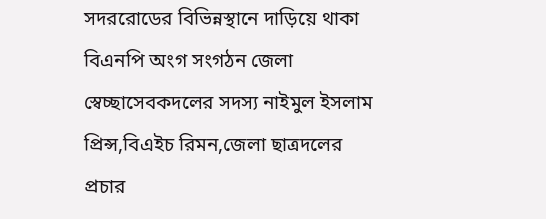সদররোডের বিভিন্নস্থানে দাড়িয়ে থাকা বিএনপি অংগ সংগঠন জেলা স্বেচ্ছাসেবকদলের সদস্য নাইমুল ইসলাম প্রিন্স,বিএইচ রিমন,জেলা ছাত্রদলের প্রচার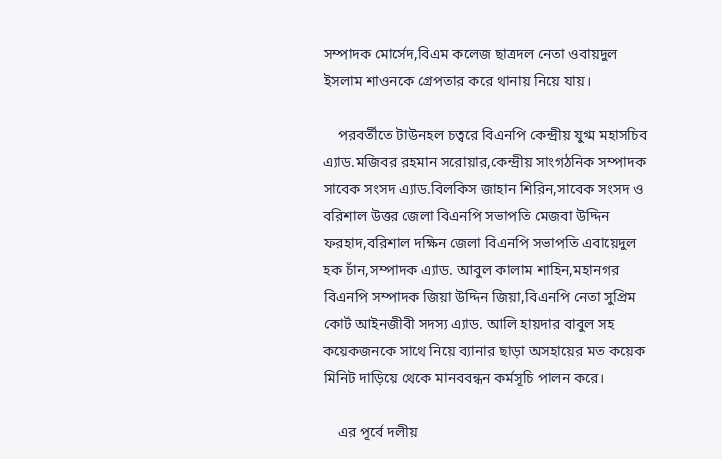সম্পাদক মোর্সেদ,বিএম কলেজ ছাত্রদল নেতা ওবায়দুল ইসলাম শাওনকে গ্রেপতার করে থানায় নিয়ে যায়।

    পরবর্তীতে টাউনহল চত্বরে বিএনপি কেন্দ্রীয় যুগ্ম মহাসচিব এ্যাড.মজিবর রহমান সরোয়ার,কেন্দ্রীয় সাংগঠনিক সম্পাদক সাবেক সংসদ এ্যাড.বিলকিস জাহান শিরিন,সাবেক সংসদ ও বরিশাল উত্তর জেলা বিএনপি সভাপতি মেজবা উদ্দিন ফরহাদ,বরিশাল দক্ষিন জেলা বিএনপি সভাপতি এবায়েদুল হক চাঁন,সম্পাদক এ্যাড. আবুল কালাম শাহিন,মহানগর বিএনপি সম্পাদক জিয়া উদ্দিন জিয়া,বিএনপি নেতা সুপ্রিম কোর্ট আইনজীবী সদস্য এ্যাড. আলি হায়দার বাবুল সহ কয়েকজনকে সাথে নিয়ে ব্যানার ছাড়া অসহায়ের মত কয়েক মিনিট দাড়িয়ে থেকে মানববন্ধন কর্মসূচি পালন করে।

    এর পূর্বে দলীয়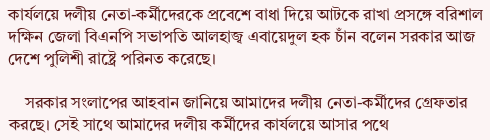কার্যলয়ে দলীয় নেতা-কর্মীদেরকে প্রবেশে বাধা দিয়ে আটকে রাখা প্রসঙ্গে বরিশাল দক্ষিন জেলা বিএনপি সভাপতি আলহাজ্ব এবায়েদুল হক চাঁন বলেন সরকার আজ দেশে পুলিশী রাষ্ট্রে পরিনত করেছে।

    সরকার সংলাপের আহবান জানিয়ে আমাদের দলীয় নেতা-কর্মীদের গ্রেফতার করছে। সেই সাথে আমাদের দলীয় কর্মীদের কার্যলয়ে আসার পথে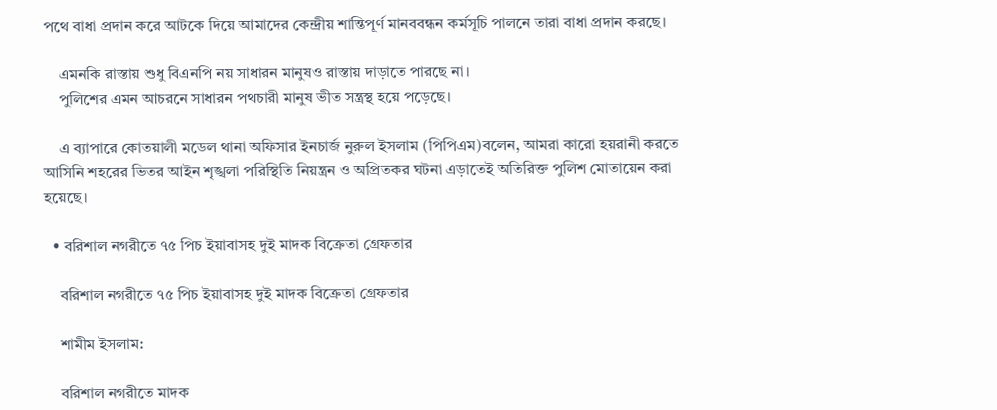পথে বাধা প্রদান করে আটকে দিয়ে আমাদের কেন্দ্রীয় শান্তিপূর্ণ মানববন্ধন কর্মসূচি পালনে তারা বাধা প্রদান করছে।

    এমনকি রাস্তায় শুধু বিএনপি নয় সাধারন মানুষও রাস্তায় দাড়াতে পারছে না।
    পুলিশের এমন আচরনে সাধারন পথচারী মানুষ ভীত সন্ত্রস্থ হয়ে পড়েছে।

    এ ব্যাপারে কোতয়ালী মডেল থানা অফিসার ইনচার্জ নুরুল ইসলাম (পিপিএম)বলেন, আমরা কারো হয়রানী করতে আসিনি শহরের ভিতর আইন শৃঙ্খলা পরিস্থিতি নিয়ন্ত্রন ও অপ্রিতকর ঘটনা এড়াতেই অতিরিক্ত পুলিশ মোতায়েন করা হয়েছে।

  • বরিশাল নগরীতে ৭৫ পিচ ইয়াবাসহ দুই মাদক বিক্রেতা গ্রেফতার

    বরিশাল নগরীতে ৭৫ পিচ ইয়াবাসহ দুই মাদক বিক্রেতা গ্রেফতার

    শামীম ইসলাম:

    বরিশাল নগরীতে মাদক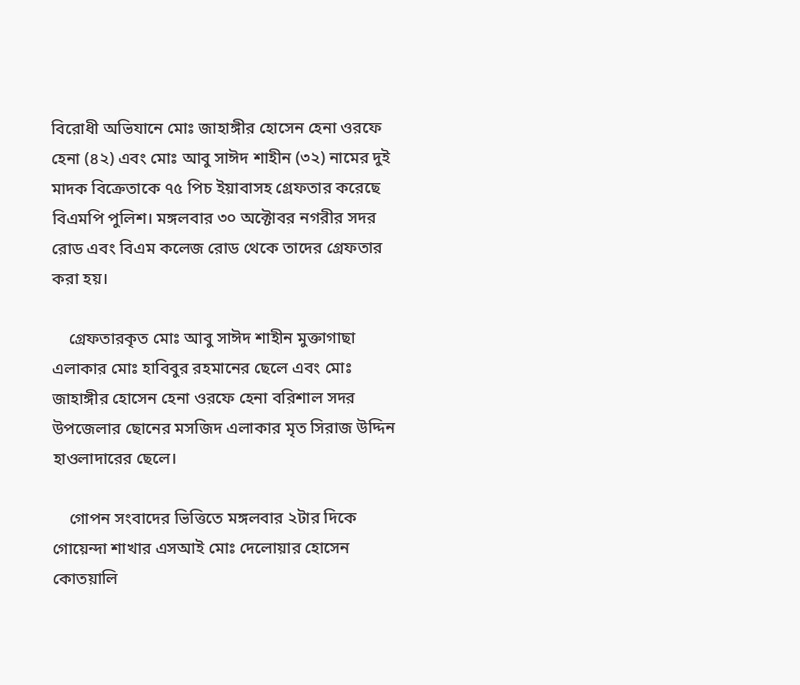বিরোধী অভিযানে মোঃ জাহাঙ্গীর হোসেন হেনা ওরফে হেনা (৪২) এবং মোঃ আবু সাঈদ শাহীন (৩২) নামের দুই মাদক বিক্রেতাকে ৭৫ পিচ ইয়াবাসহ গ্রেফতার করেছে বিএমপি পুলিশ। মঙ্গলবার ৩০ অক্টোবর নগরীর সদর রোড এবং বিএম কলেজ রোড থেকে তাদের গ্রেফতার করা হয়।

    গ্রেফতারকৃত মোঃ আবু সাঈদ শাহীন মুক্তাগাছা এলাকার মোঃ হাবিবুর রহমানের ছেলে এবং মোঃ জাহাঙ্গীর হোসেন হেনা ওরফে হেনা বরিশাল সদর উপজেলার ছোনের মসজিদ এলাকার মৃত সিরাজ উদ্দিন হাওলাদারের ছেলে।

    গোপন সংবাদের ভিত্তিতে মঙ্গলবার ২টার দিকে গোয়েন্দা শাখার এসআই মোঃ দেলোয়ার হোসেন কোতয়ালি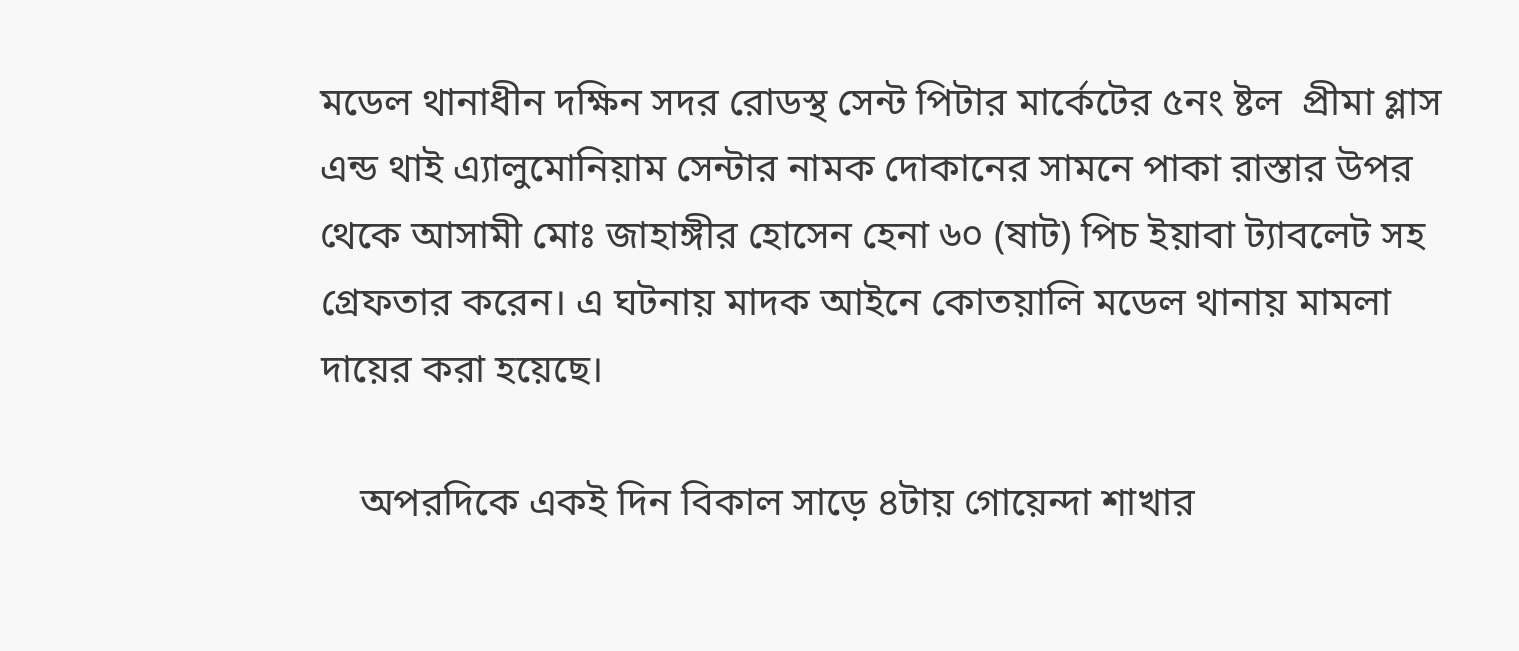মডেল থানাধীন দক্ষিন সদর রোডস্থ সেন্ট পিটার মার্কেটের ৫নং ষ্টল  প্রীমা গ্লাস এন্ড থাই এ্যালুমোনিয়াম সেন্টার নামক দোকানের সামনে পাকা রাস্তার উপর থেকে আসামী মোঃ জাহাঙ্গীর হোসেন হেনা ৬০ (ষাট) পিচ ইয়াবা ট্যাবলেট সহ গ্রেফতার করেন। এ ঘটনায় মাদক আইনে কোতয়ালি মডেল থানায় মামলা দায়ের করা হয়েছে।

    অপরদিকে একই দিন বিকাল সাড়ে ৪টায় গোয়েন্দা শাখার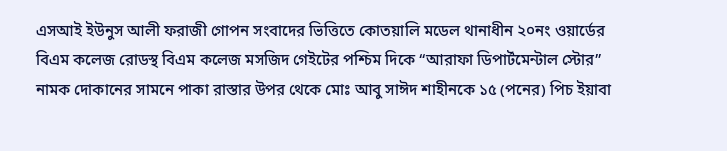এসআই ইউনুস আলী ফরাজী গোপন সংবাদের ভিত্তিতে কোতয়ালি মডেল থানাধীন ২০নং ওয়ার্ডের বিএম কলেজ রোডস্থ বিএম কলেজ মসজিদ গেইটের পশ্চিম দিকে “আরাফা ডিপার্টমেন্টাল স্টোর” নামক দোকানের সামনে পাকা রাস্তার উপর থেকে মোঃ আবু সাঈদ শাহীনকে ১৫ (পনের) পিচ ইয়াবা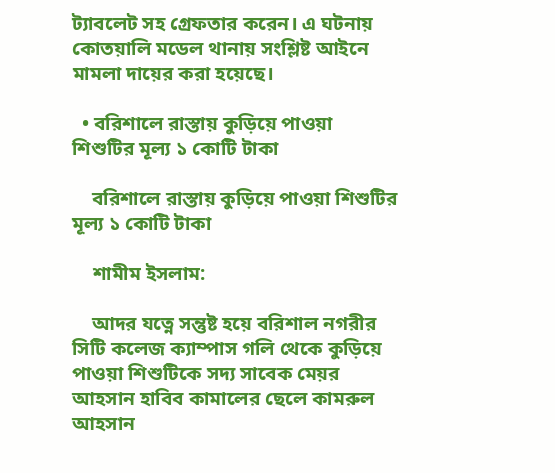ট্যাবলেট সহ গ্রেফতার করেন। এ ঘটনায় কোতয়ালি মডেল থানায় সংশ্লিষ্ট আইনে মামলা দায়ের করা হয়েছে।

  • বরিশালে রাস্তায় কুড়িয়ে পাওয়া শিশুটির মূল্য ১ কোটি টাকা

    বরিশালে রাস্তায় কুড়িয়ে পাওয়া শিশুটির মূল্য ১ কোটি টাকা

    শামীম ইসলাম:

    আদর যত্নে সন্তুষ্ট হয়ে বরিশাল নগরীর সিটি কলেজ ক্যাম্পাস গলি থেকে কুড়িয়ে পাওয়া শিশুটিকে সদ্য সাবেক মেয়র আহসান হাবিব কামালের ছেলে কামরুল আহসান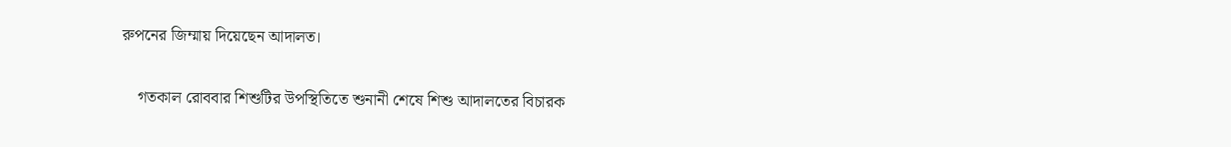রুপনের জিম্মায় দিয়েছেন আদালত।

    গতকাল রোববার শিশুটির উপস্থিতিতে শুনানী শেষে শিশু আদালতের বিচারক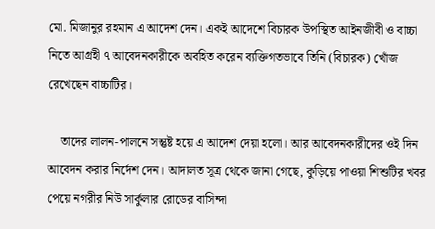মো. মিজানুর রহমান এ আদেশ দেন। একই আদেশে বিচারক উপস্থিত আইনজীবী ও বাচ্চা নিতে আগ্রহী ৭ আবেদনকারীকে অবহিত করেন ব্যক্তিগতভাবে তিনি (বিচারক) খোঁজ রেখেছেন বাচ্চাটির।

    তাদের লালন-পালনে সন্তুষ্ট হয়ে এ আদেশ দেয়া হলো। আর আবেদনকারীদের ওই দিন আবেদন করার নির্দেশ দেন। আদালত সূত্র থেকে জানা গেছে, কুড়িয়ে পাওয়া শিশুটির খবর পেয়ে নগরীর নিউ সার্কুলার রোডের বাসিন্দা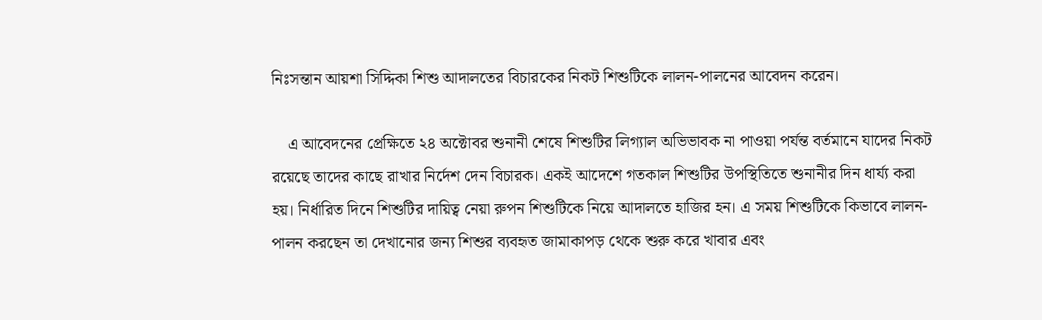নিঃসন্তান আয়শা সিদ্দিকা শিশু আদালতের বিচারকের নিকট শিশুটিকে লালন-পালনের আবেদন করেন।

    এ আবেদনের প্রেক্ষিতে ২৪ অক্টোবর শুনানী শেষে শিশুটির লিগ্যাল অভিভাবক না পাওয়া পর্যন্ত বর্তমানে যাদের নিকট রয়েছে তাদের কাছে রাখার নির্দেশ দেন বিচারক। একই আদেশে গতকাল শিশুটির উপস্থিতিতে শুনানীর দিন ধার্য্য করা হয়। নির্ধারিত দিনে শিশুটির দায়িত্ব নেয়া রুপন শিশুটিকে নিয়ে আদালতে হাজির হন। এ সময় শিশুটিকে কিভাবে লালন-পালন করছেন তা দেখানোর জন্য শিশুর ব্যবহৃত জামাকাপড় থেকে শুরু করে খাবার এবং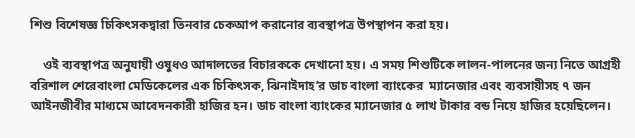শিশু বিশেষজ্ঞ চিকিৎসকদ্বারা তিনবার চেকআপ করানোর ব্যবস্থাপত্র উপস্থাপন করা হয়।

    ওই ব্যবস্থাপত্র অনুযায়ী ওষুধও আদালতের বিচারককে দেখানো হয়। এ সময় শিশুটিকে লালন-পালনের জন্য নিতে আগ্রহী বরিশাল শেরেবাংলা মেডিকেলের এক চিকিৎসক, ঝিনাইদাহ’র ডাচ বাংলা ব্যাংকের  ম্যানেজার এবং ব্যবসায়ীসহ ৭ জন আইনজীবীর মাধ্যমে আবেদনকারী হাজির হন। ডাচ বাংলা ব্যাংকের ম্যানেজার ৫ লাখ টাকার বন্ড নিয়ে হাজির হয়েছিলেন।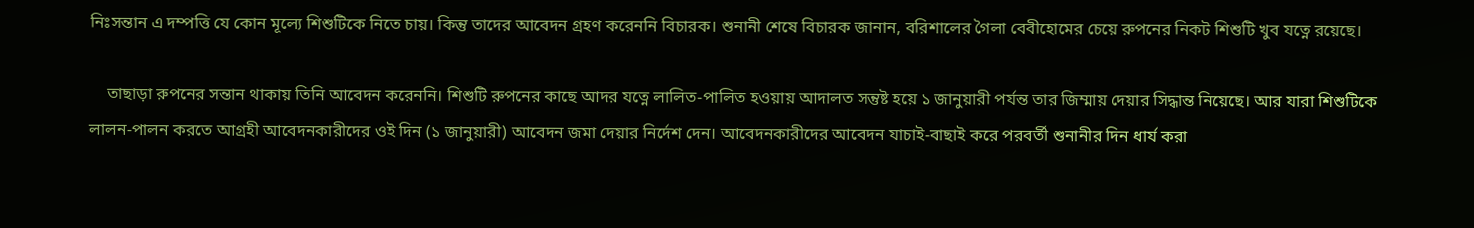নিঃসন্তান এ দম্পত্তি যে কোন মূল্যে শিশুটিকে নিতে চায়। কিন্তু তাদের আবেদন গ্রহণ করেননি বিচারক। শুনানী শেষে বিচারক জানান, বরিশালের গৈলা বেবীহোমের চেয়ে রুপনের নিকট শিশুটি খুব যত্নে রয়েছে।

    তাছাড়া রুপনের সন্তান থাকায় তিনি আবেদন করেননি। শিশুটি রুপনের কাছে আদর যত্নে লালিত-পালিত হওয়ায় আদালত সন্তুষ্ট হয়ে ১ জানুয়ারী পর্যন্ত তার জিম্মায় দেয়ার সিদ্ধান্ত নিয়েছে। আর যারা শিশুটিকে লালন-পালন করতে আগ্রহী আবেদনকারীদের ওই দিন (১ জানুয়ারী) আবেদন জমা দেয়ার নির্দেশ দেন। আবেদনকারীদের আবেদন যাচাই-বাছাই করে পরবর্তী শুনানীর দিন ধার্য করা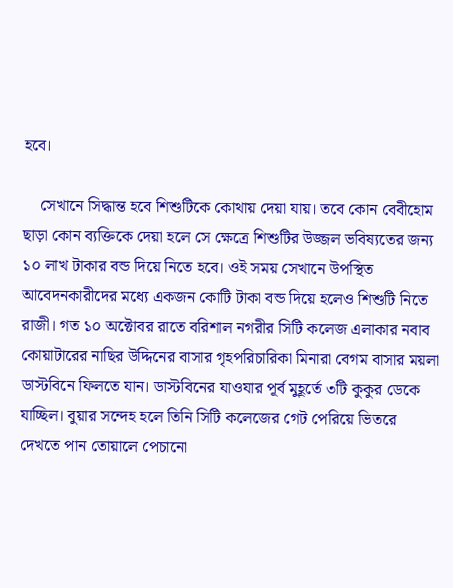হবে।

    সেখানে সিদ্ধান্ত হবে শিশুটিকে কোথায় দেয়া যায়। তবে কোন বেবীহোম ছাড়া কোন ব্যক্তিকে দেয়া হলে সে ক্ষেত্রে শিশুটির উজ্জল ভবিষ্যতের জন্য ১০ লাখ টাকার বন্ড দিয়ে নিতে হবে। ওই সময় সেখানে উপস্থিত আবেদনকারীদের মধ্যে একজন কোটি টাকা বন্ড দিয়ে হলেও শিশুটি নিতে রাজী। গত ১০ অক্টোবর রাতে বরিশাল নগরীর সিটি কলেজ এলাকার নবাব কোয়াটারের নাছির উদ্দিনের বাসার গৃহপরিচারিকা মিনারা বেগম বাসার ময়লা ডাস্টবিনে ফিলতে যান। ডাস্টবিনের যাওযার পূর্ব মুহূর্তে ৩টি কুকুর ডেকে যাচ্ছিল। বুয়ার সন্দেহ হলে তিনি সিটি কলেজের গেট পেরিয়ে ভিতরে দেখতে পান তোয়ালে পেচানো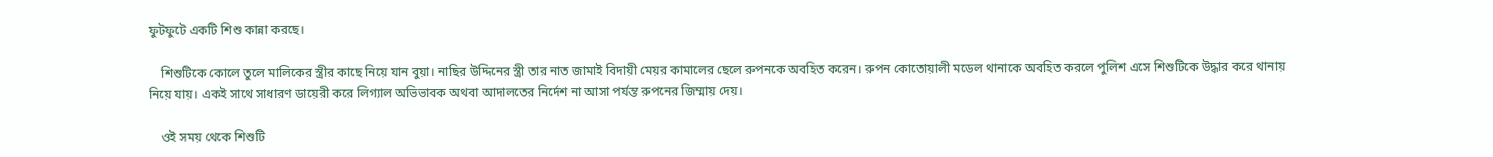ফুটফুটে একটি শিশু কান্না করছে।

    শিশুটিকে কোলে তুলে মালিকের স্ত্রীর কাছে নিয়ে যান বুয়া। নাছির উদ্দিনের স্ত্রী তার নাত জামাই বিদায়ী মেয়র কামালের ছেলে রুপনকে অবহিত করেন। রুপন কোতোয়ালী মডেল থানাকে অবহিত করলে পুলিশ এসে শিশুটিকে উদ্ধার করে থানায় নিয়ে যায়। একই সাথে সাধারণ ডায়েরী করে লিগ্যাল অভিভাবক অথবা আদালতের নির্দেশ না আসা পর্যন্ত রুপনের জিম্মায় দেয়।

    ওই সময় থেকে শিশুটি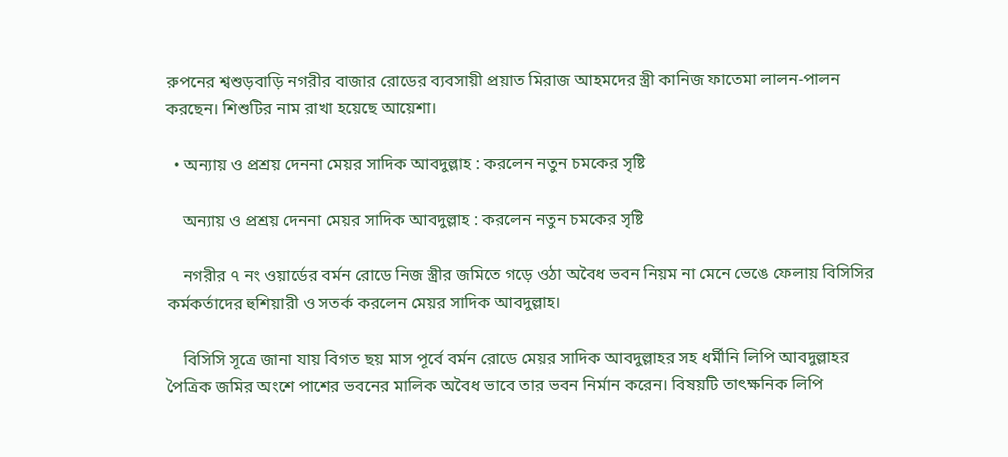রুপনের শ্বশুড়বাড়ি নগরীর বাজার রোডের ব্যবসায়ী প্রয়াত মিরাজ আহমদের স্ত্রী কানিজ ফাতেমা লালন-পালন করছেন। শিশুটির নাম রাখা হয়েছে আয়েশা।

  • অন্যায় ও প্রশ্রয় দেননা মেয়র সাদিক আবদুল্লাহ : করলেন নতুন চমকের সৃষ্টি

    অন্যায় ও প্রশ্রয় দেননা মেয়র সাদিক আবদুল্লাহ : করলেন নতুন চমকের সৃষ্টি

    নগরীর ৭ নং ওয়ার্ডের বর্মন রোডে নিজ স্ত্রীর জমিতে গড়ে ওঠা অবৈধ ভবন নিয়ম না মেনে ভেঙে ফেলায় বিসিসির কর্মকর্তাদের হুশিয়ারী ও সতর্ক করলেন মেয়র সাদিক আবদুল্লাহ।

    বিসিসি সূত্রে জানা যায় বিগত ছয় মাস পূর্বে বর্মন রোডে মেয়র সাদিক আবদুল্লাহর সহ ধর্মীনি লিপি আবদুল্লাহর পৈত্রিক জমির অংশে পাশের ভবনের মালিক অবৈধ ভাবে তার ভবন নির্মান করেন। বিষয়টি তাৎক্ষনিক লিপি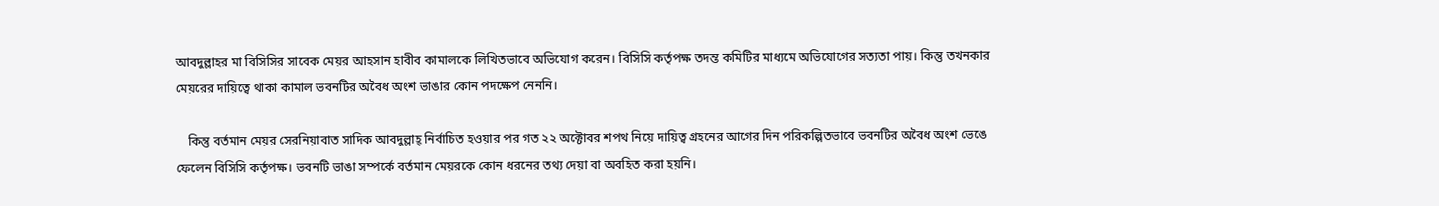আবদুল্লাহর মা বিসিসির সাবেক মেয়র আহসান হাবীব কামালকে লিখিতভাবে অভিযোগ করেন। বিসিসি কর্তৃপক্ষ তদন্ত কমিটির মাধ্যমে অভিযোগের সত্যতা পায়। কিন্তু তখনকার মেয়রের দায়িত্বে থাকা কামাল ভবনটির অবৈধ অংশ ভাঙার কোন পদক্ষেপ নেননি।

    কিন্তু বর্তমান মেয়র সেরনিয়াবাত সাদিক আবদুল্লাহ্ নির্বাচিত হওয়ার পর গত ২২ অক্টোবর শপথ নিয়ে দায়িত্ব গ্রহনের আগের দিন পরিকল্পিতভাবে ভবনটির অবৈধ অংশ ভেঙে ফেলেন বিসিসি কর্তৃপক্ষ। ভবনটি ভাঙা সম্পর্কে বর্তমান মেয়রকে কোন ধরনের তথ্য দেয়া বা অবহিত করা হয়নি।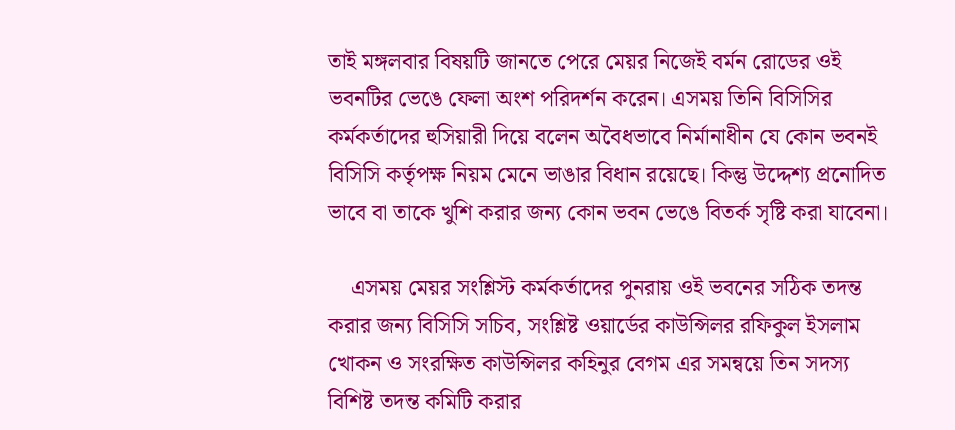তাই মঙ্গলবার বিষয়টি জানতে পেরে মেয়র নিজেই বর্মন রোডের ওই ভবনটির ভেঙে ফেলা অংশ পরিদর্শন করেন। এসময় তিনি বিসিসির কর্মকর্তাদের হুসিয়ারী দিয়ে বলেন অবৈধভাবে নির্মানাধীন যে কোন ভবনই বিসিসি কর্তৃপক্ষ নিয়ম মেনে ভাঙার বিধান রয়েছে। কিন্তু উদ্দেশ্য প্রনোদিত ভাবে বা তাকে খুশি করার জন্য কোন ভবন ভেঙে বিতর্ক সৃষ্টি করা যাবেনা।

    এসময় মেয়র সংশ্লিস্ট কর্মকর্তাদের পুনরায় ওই ভবনের সঠিক তদন্ত করার জন্য বিসিসি সচিব, সংশ্লিষ্ট ওয়ার্ডের কাউন্সিলর রফিকুল ইসলাম খোকন ও সংরক্ষিত কাউন্সিলর কহিনুর বেগম এর সমন্বয়ে তিন সদস্য বিশিষ্ট তদন্ত কমিটি করার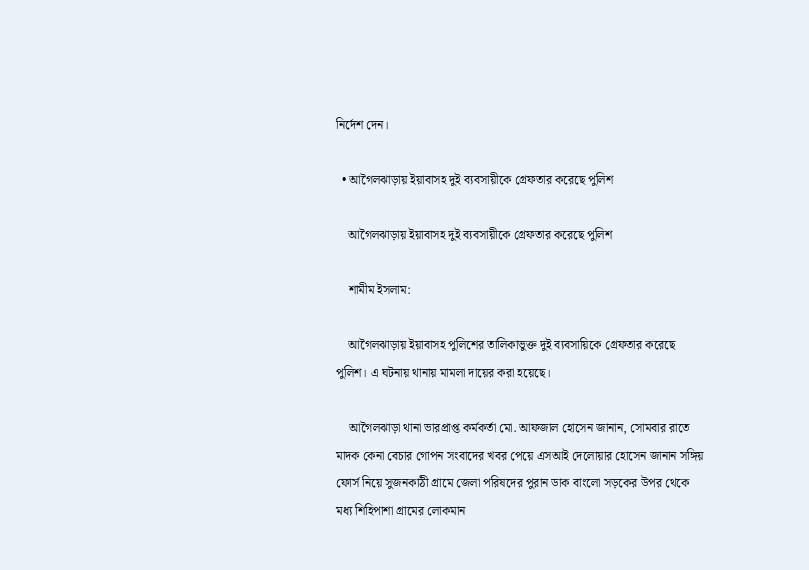নির্দেশ দেন।

  • আগৈলঝাড়ায় ইয়াবাসহ দুই ব্যবসায়ীকে গ্রেফতার করেছে পুলিশ

    আগৈলঝাড়ায় ইয়াবাসহ দুই ব্যবসায়ীকে গ্রেফতার করেছে পুলিশ

    শামীম ইসলাম:

    আগৈলঝাড়ায় ইয়াবাসহ পুলিশের তালিকাভুক্ত দুই ব্যবসায়িকে গ্রেফতার করেছে পুলিশ। এ ঘটনায় থানায় মামলা দায়ের করা হয়েছে।

    আগৈলঝাড়া থানা ভারপ্রাপ্ত কর্মকর্তা মো. আফজাল হোসেন জানান, সোমবার রাতে মাদক কেনা বেচার গোপন সংবাদের খবর পেয়ে এসআই দেলোয়ার হোসেন জানান সঙ্গিয় ফোর্স নিয়ে সুজনকাঠী গ্রামে জেলা পরিষদের পুরান ডাক বাংলো সড়কের উপর থেকে মধ্য শিহিপাশা গ্রামের লোকমান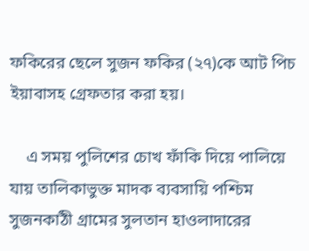ফকিরের ছেলে সুজন ফকির (২৭)কে আট পিচ ইয়াবাসহ গ্রেফতার করা হয়।

    এ সময় পুলিশের চোখ ফাঁকি দিয়ে পালিয়ে যায় তালিকাভুক্ত মাদক ব্যবসায়ি পশ্চিম সুজনকাঠী গ্রামের সুলতান হাওলাদারের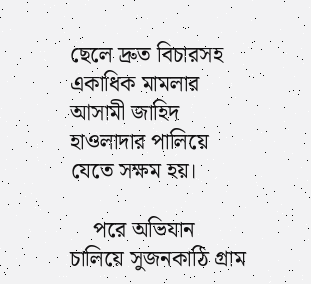ছেলে দ্রুত বিচারসহ একাধিক মামলার আসামী জাহিদ হাওলাদার পালিয়ে যেতে সক্ষম হয়।

    পরে অভিযান চালিয়ে সুজনকাঠি গ্রাম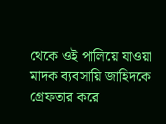থেকে ওই পালিয়ে যাওয়া মাদক ব্যবসায়ি জাহিদকে গ্রেফতার করে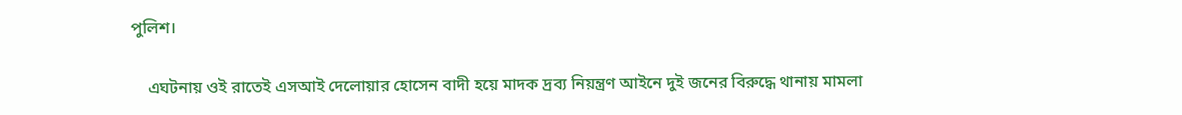পুলিশ।

    এঘটনায় ওই রাতেই এসআই দেলোয়ার হোসেন বাদী হয়ে মাদক দ্রব্য নিয়ন্ত্রণ আইনে দুই জনের বিরুদ্ধে থানায় মামলা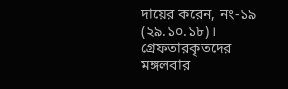দায়ের করেন, নং-১৯ (২৯.১০.১৮)। গ্রেফতারকৃতদের মঙ্গলবার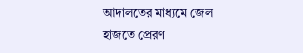আদালতের মাধ্যমে জেল হাজতে প্রেরণ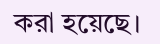করা হয়েছে।